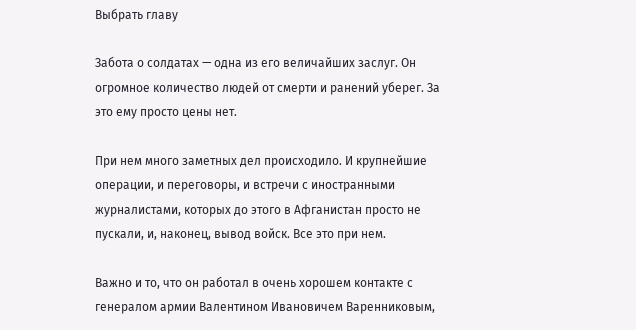Выбрать главу

Забота о солдатах — одна из его величайших заслуг. Он огромное количество людей от смерти и ранений уберег. За это ему просто цены нет.

При нем много заметных дел происходило. И крупнейшие операции, и переговоры, и встречи с иностранными журналистами, которых до этого в Афганистан просто не пускали, и, наконец, вывод войск. Все это при нем.

Важно и то, что он работал в очень хорошем контакте с генералом армии Валентином Ивановичем Варенниковым,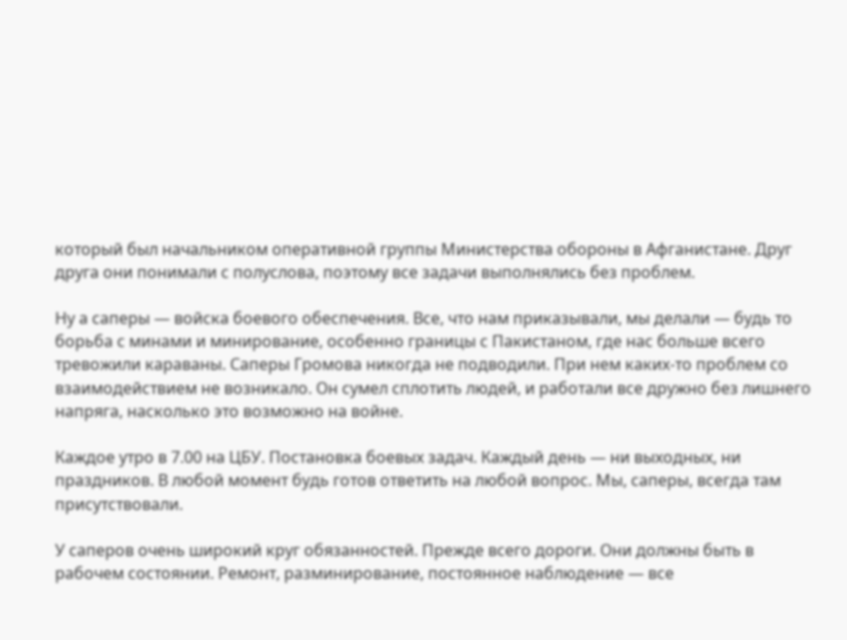который был начальником оперативной группы Министерства обороны в Афганистане. Друг друга они понимали с полуслова, поэтому все задачи выполнялись без проблем.

Ну а саперы — войска боевого обеспечения. Все, что нам приказывали, мы делали — будь то борьба с минами и минирование, особенно границы с Пакистаном, где нас больше всего тревожили караваны. Саперы Громова никогда не подводили. При нем каких-то проблем со взаимодействием не возникало. Он сумел сплотить людей, и работали все дружно без лишнего напряга, насколько это возможно на войне.

Каждое утро в 7.00 на ЦБУ. Постановка боевых задач. Каждый день — ни выходных, ни праздников. В любой момент будь готов ответить на любой вопрос. Мы, саперы, всегда там присутствовали.

У саперов очень широкий круг обязанностей. Прежде всего дороги. Они должны быть в рабочем состоянии. Ремонт, разминирование, постоянное наблюдение — все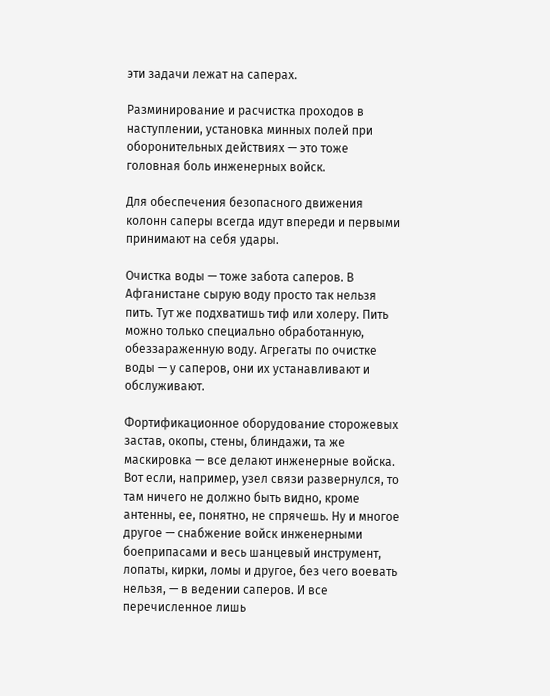эти задачи лежат на саперах.

Разминирование и расчистка проходов в наступлении, установка минных полей при оборонительных действиях — это тоже головная боль инженерных войск.

Для обеспечения безопасного движения колонн саперы всегда идут впереди и первыми принимают на себя удары.

Очистка воды — тоже забота саперов. В Афганистане сырую воду просто так нельзя пить. Тут же подхватишь тиф или холеру. Пить можно только специально обработанную, обеззараженную воду. Агрегаты по очистке воды — у саперов, они их устанавливают и обслуживают.

Фортификационное оборудование сторожевых застав, окопы, стены, блиндажи, та же маскировка — все делают инженерные войска. Вот если, например, узел связи развернулся, то там ничего не должно быть видно, кроме антенны, ее, понятно, не спрячешь. Ну и многое другое — снабжение войск инженерными боеприпасами и весь шанцевый инструмент, лопаты, кирки, ломы и другое, без чего воевать нельзя, — в ведении саперов. И все перечисленное лишь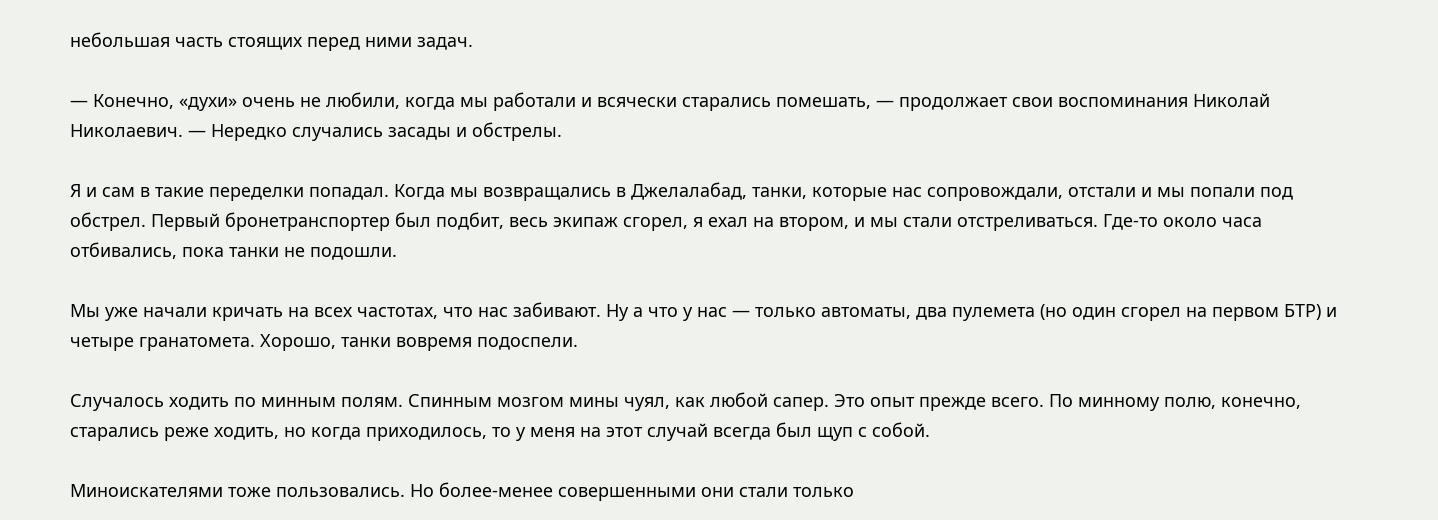небольшая часть стоящих перед ними задач.

— Конечно, «духи» очень не любили, когда мы работали и всячески старались помешать, — продолжает свои воспоминания Николай Николаевич. — Нередко случались засады и обстрелы.

Я и сам в такие переделки попадал. Когда мы возвращались в Джелалабад, танки, которые нас сопровождали, отстали и мы попали под обстрел. Первый бронетранспортер был подбит, весь экипаж сгорел, я ехал на втором, и мы стали отстреливаться. Где-то около часа отбивались, пока танки не подошли.

Мы уже начали кричать на всех частотах, что нас забивают. Ну а что у нас — только автоматы, два пулемета (но один сгорел на первом БТР) и четыре гранатомета. Хорошо, танки вовремя подоспели.

Случалось ходить по минным полям. Спинным мозгом мины чуял, как любой сапер. Это опыт прежде всего. По минному полю, конечно, старались реже ходить, но когда приходилось, то у меня на этот случай всегда был щуп с собой.

Миноискателями тоже пользовались. Но более-менее совершенными они стали только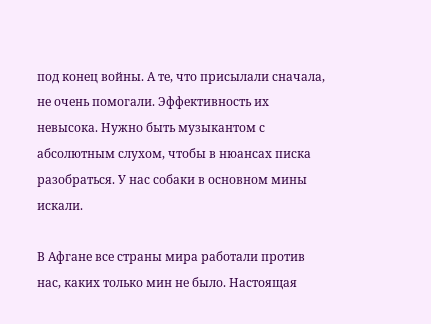под конец войны. А те, что присылали сначала, не очень помогали. Эффективность их невысока. Нужно быть музыкантом с абсолютным слухом, чтобы в нюансах писка разобраться. У нас собаки в основном мины искали.

В Афгане все страны мира работали против нас, каких только мин не было. Настоящая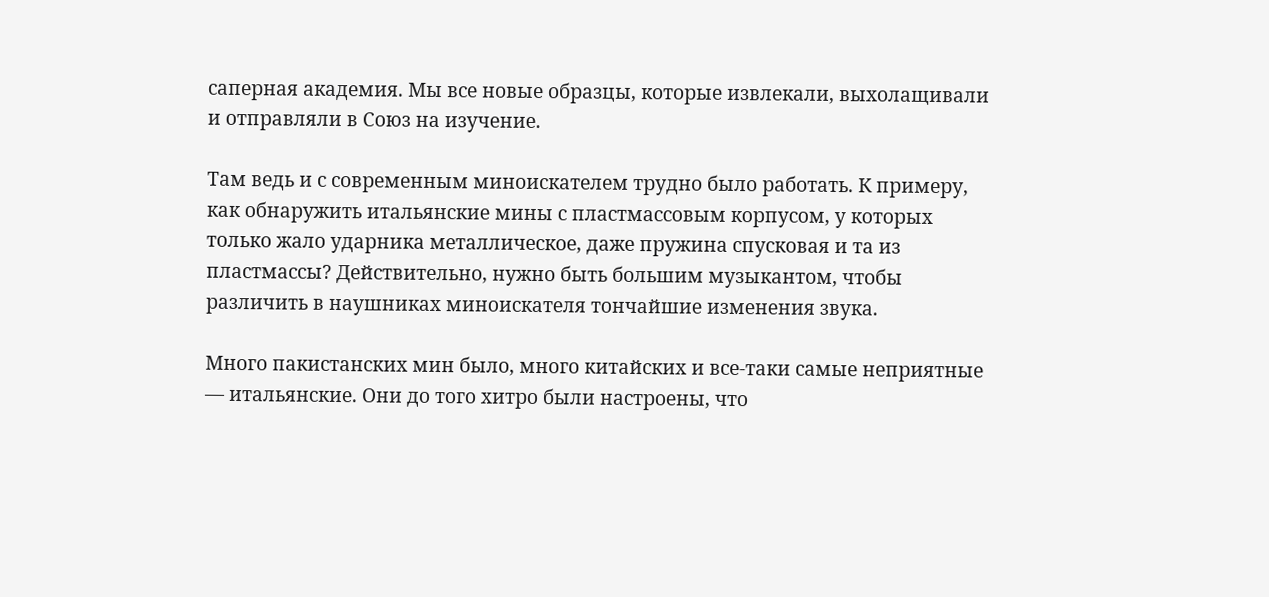саперная академия. Мы все новые образцы, которые извлекали, выхолащивали и отправляли в Союз на изучение.

Там ведь и с современным миноискателем трудно было работать. К примеру, как обнаружить итальянские мины с пластмассовым корпусом, у которых только жало ударника металлическое, даже пружина спусковая и та из пластмассы? Действительно, нужно быть большим музыкантом, чтобы различить в наушниках миноискателя тончайшие изменения звука.

Много пакистанских мин было, много китайских и все-таки самые неприятные — итальянские. Они до того хитро были настроены, что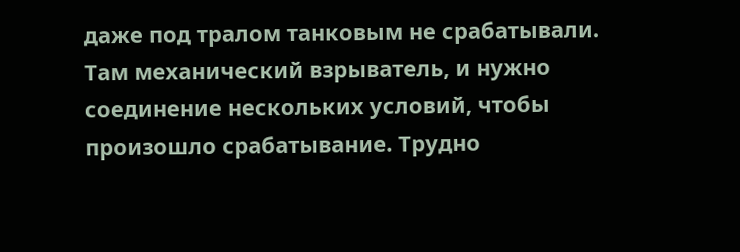даже под тралом танковым не срабатывали. Там механический взрыватель, и нужно соединение нескольких условий, чтобы произошло срабатывание. Трудно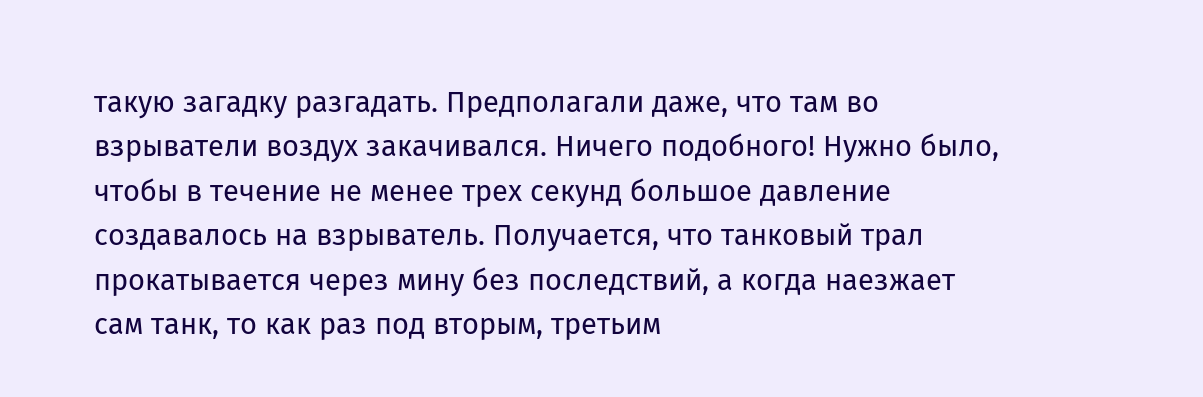такую загадку разгадать. Предполагали даже, что там во взрыватели воздух закачивался. Ничего подобного! Нужно было, чтобы в течение не менее трех секунд большое давление создавалось на взрыватель. Получается, что танковый трал прокатывается через мину без последствий, а когда наезжает сам танк, то как раз под вторым, третьим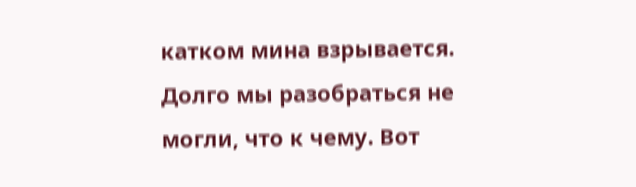катком мина взрывается. Долго мы разобраться не могли, что к чему. Вот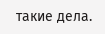такие дела.